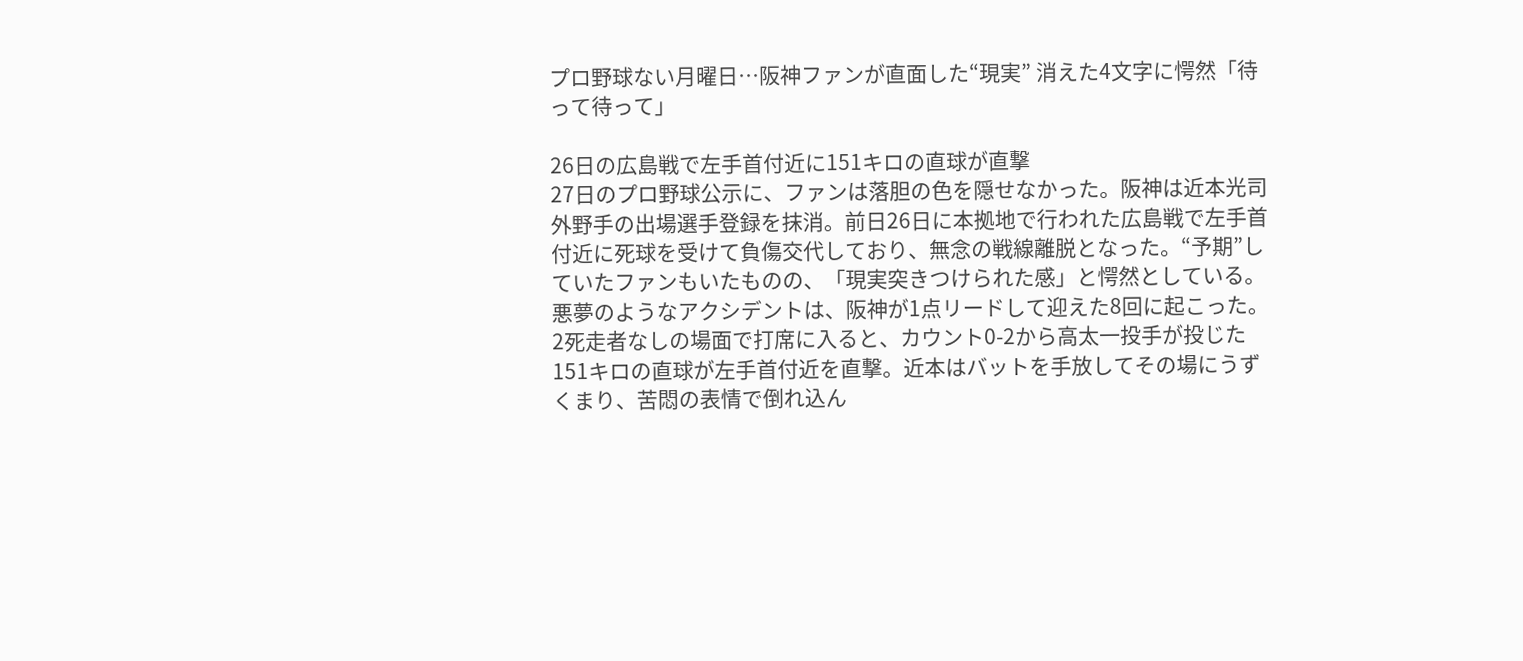プロ野球ない月曜日…阪神ファンが直面した“現実” 消えた4文字に愕然「待って待って」

26日の広島戦で左手首付近に151キロの直球が直撃
27日のプロ野球公示に、ファンは落胆の色を隠せなかった。阪神は近本光司外野手の出場選手登録を抹消。前日26日に本拠地で行われた広島戦で左手首付近に死球を受けて負傷交代しており、無念の戦線離脱となった。“予期”していたファンもいたものの、「現実突きつけられた感」と愕然としている。
悪夢のようなアクシデントは、阪神が1点リードして迎えた8回に起こった。2死走者なしの場面で打席に入ると、カウント0-2から高太一投手が投じた151キロの直球が左手首付近を直撃。近本はバットを手放してその場にうずくまり、苦悶の表情で倒れ込ん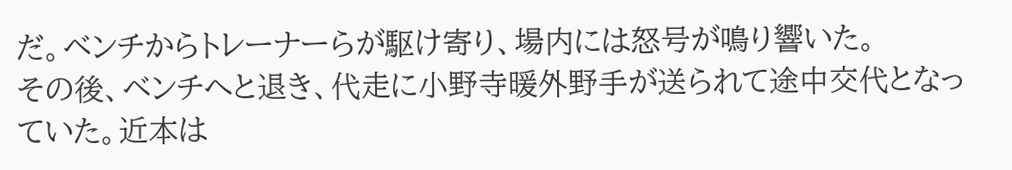だ。ベンチからトレーナーらが駆け寄り、場内には怒号が鳴り響いた。
その後、ベンチへと退き、代走に小野寺暖外野手が送られて途中交代となっていた。近本は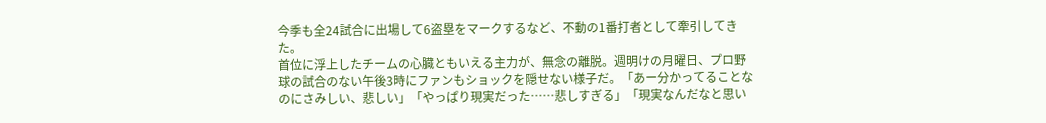今季も全24試合に出場して6盗塁をマークするなど、不動の1番打者として牽引してきた。
首位に浮上したチームの心臓ともいえる主力が、無念の離脱。週明けの月曜日、プロ野球の試合のない午後3時にファンもショックを隠せない様子だ。「あー分かってることなのにさみしい、悲しい」「やっぱり現実だった……悲しすぎる」「現実なんだなと思い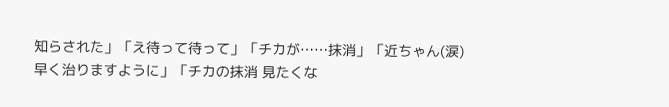知らされた」「え待って待って」「チカが……抹消」「近ちゃん(涙) 早く治りますように」「チカの抹消 見たくな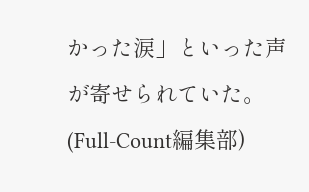かった涙」といった声が寄せられていた。
(Full-Count編集部)